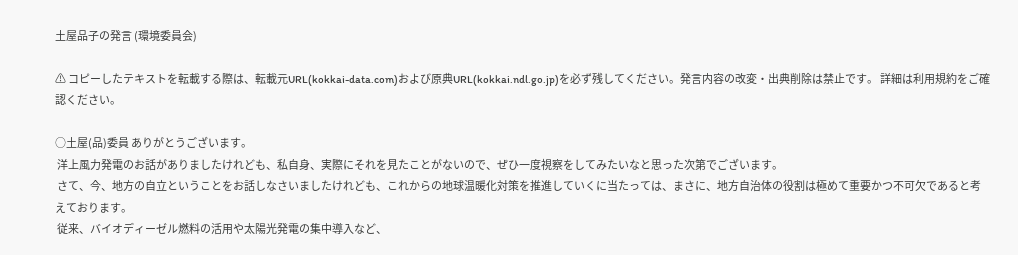土屋品子の発言 (環境委員会)

⚠ コピーしたテキストを転載する際は、転載元URL(kokkai-data.com)および原典URL(kokkai.ndl.go.jp)を必ず残してください。発言内容の改変・出典削除は禁止です。 詳細は利用規約をご確認ください。

○土屋(品)委員 ありがとうございます。
 洋上風力発電のお話がありましたけれども、私自身、実際にそれを見たことがないので、ぜひ一度視察をしてみたいなと思った次第でございます。
 さて、今、地方の自立ということをお話しなさいましたけれども、これからの地球温暖化対策を推進していくに当たっては、まさに、地方自治体の役割は極めて重要かつ不可欠であると考えております。
 従来、バイオディーゼル燃料の活用や太陽光発電の集中導入など、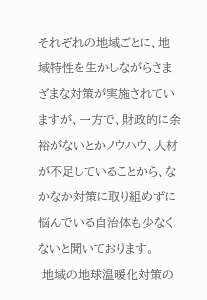それぞれの地域ごとに、地域特性を生かしながらさまざまな対策が実施されていますが、一方で、財政的に余裕がないとかノウハウ、人材が不足していることから、なかなか対策に取り組めずに悩んでいる自治体も少なくないと聞いております。
 地域の地球温暖化対策の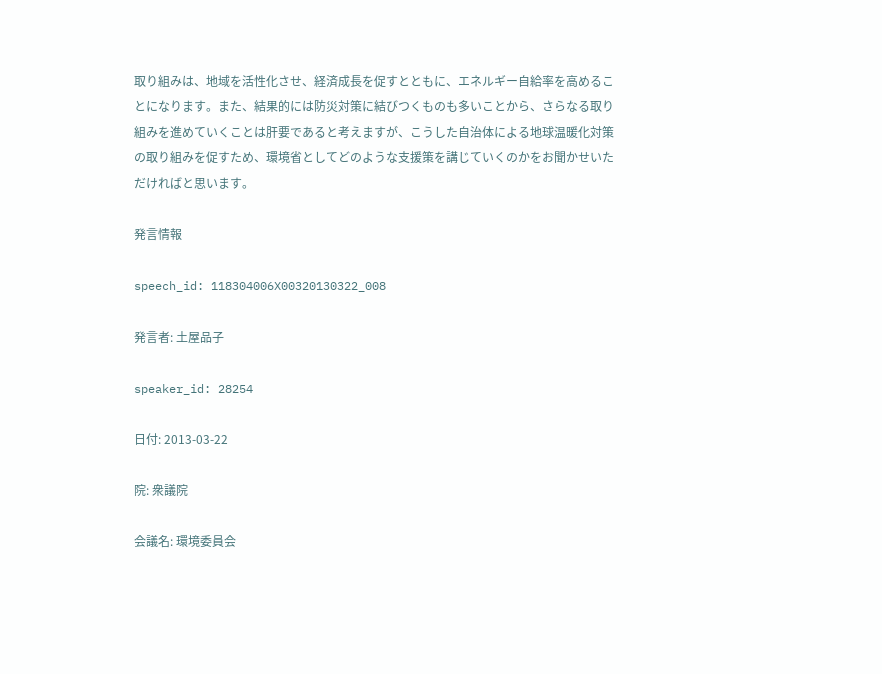取り組みは、地域を活性化させ、経済成長を促すとともに、エネルギー自給率を高めることになります。また、結果的には防災対策に結びつくものも多いことから、さらなる取り組みを進めていくことは肝要であると考えますが、こうした自治体による地球温暖化対策の取り組みを促すため、環境省としてどのような支援策を講じていくのかをお聞かせいただければと思います。

発言情報

speech_id: 118304006X00320130322_008

発言者: 土屋品子

speaker_id: 28254

日付: 2013-03-22

院: 衆議院

会議名: 環境委員会